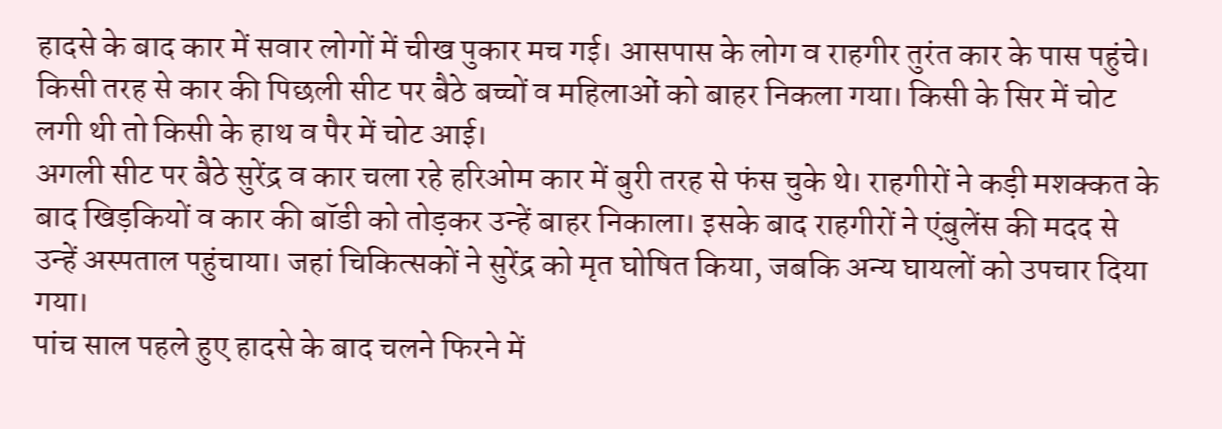हादसे के बाद कार में सवार लोगों में चीख पुकार मच गई। आसपास के लोग व राहगीर तुरंत कार के पास पहुंचे। किसी तरह से कार की पिछली सीट पर बैठे बच्चों व महिलाओं को बाहर निकला गया। किसी के सिर में चोट लगी थी तो किसी के हाथ व पैर में चोट आई।
अगली सीट पर बैठे सुरेंद्र व कार चला रहे हरिओम कार में बुरी तरह से फंस चुके थे। राहगीरों ने कड़ी मशक्कत के बाद खिड़कियों व कार की बॉडी को तोड़कर उन्हें बाहर निकाला। इसके बाद राहगीरों ने एंबुलेंस की मदद से उन्हें अस्पताल पहुंचाया। जहां चिकित्सकों ने सुरेंद्र को मृत घोषित किया, जबकि अन्य घायलों को उपचार दिया गया।
पांच साल पहले हुए हादसे के बाद चलने फिरने में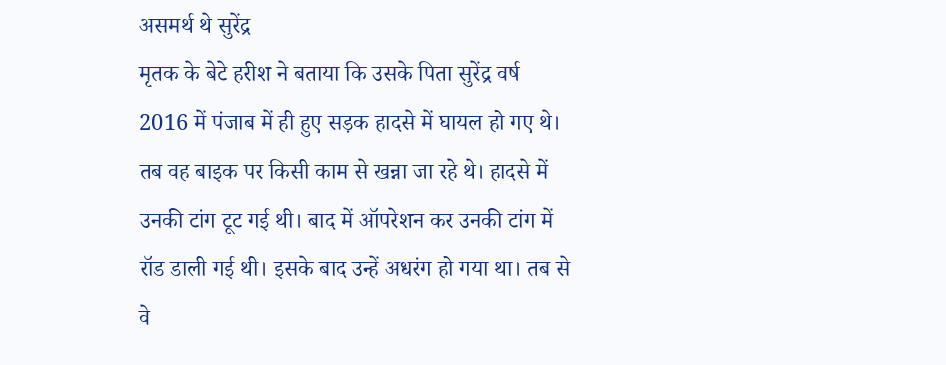असमर्थ थे सुरेंद्र
मृतक के बेटे हरीश ने बताया कि उसके पिता सुरेंद्र वर्ष 2016 में पंजाब में ही हुए सड़क हादसे में घायल हो गए थे। तब वह बाइक पर किसी काम से खन्ना जा रहे थे। हादसे में उनकी टांग टूट गई थी। बाद में ऑपरेशन कर उनकी टांग में रॉड डाली गई थी। इसके बाद उन्हें अधरंग हो गया था। तब से वे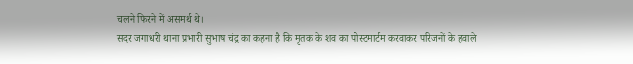चलने फिरने में असमर्थ थे।
सदर जगाधरी थाना प्रभारी सुभाष चंद्र का कहना है कि मृतक के शव का पोस्टमार्टम करवाकर परिजनों के हवाले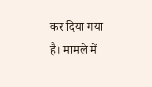कर दिया गया है। मामले में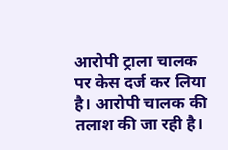आरोपी ट्राला चालक पर केस दर्ज कर लिया है। आरोपी चालक की तलाश की जा रही है।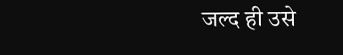जल्द ही उसे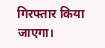गिरफ्तार किया जाएगा।